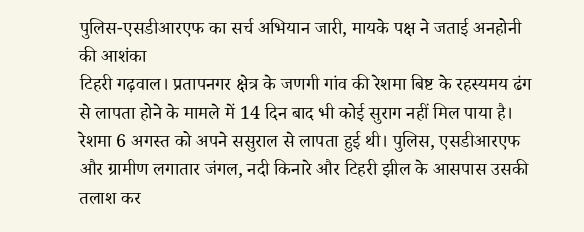पुलिस-एसडीआरएफ का सर्च अभियान जारी, मायके पक्ष ने जताई अनहोनी की आशंका
टिहरी गढ़वाल। प्रतापनगर क्षेत्र के जणगी गांव की रेशमा बिष्ट के रहस्यमय ढंग से लापता होने के मामले में 14 दिन बाद भी कोई सुराग नहीं मिल पाया है। रेशमा 6 अगस्त को अपने ससुराल से लापता हुई थी। पुलिस, एसडीआरएफ और ग्रामीण लगातार जंगल, नदी किनारे और टिहरी झील के आसपास उसकी तलाश कर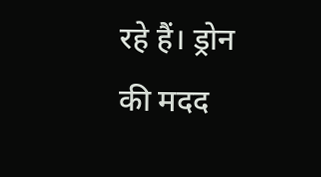रहे हैं। ड्रोन की मदद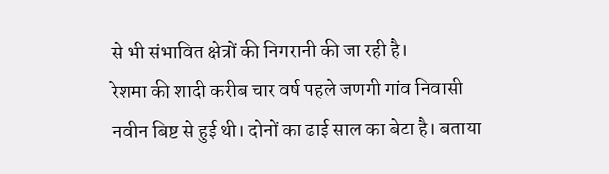से भी संभावित क्षेत्रों की निगरानी की जा रही है।
रेशमा की शादी करीब चार वर्ष पहले जणगी गांव निवासी नवीन बिष्ट से हुई थी। दोनों का ढाई साल का बेटा है। बताया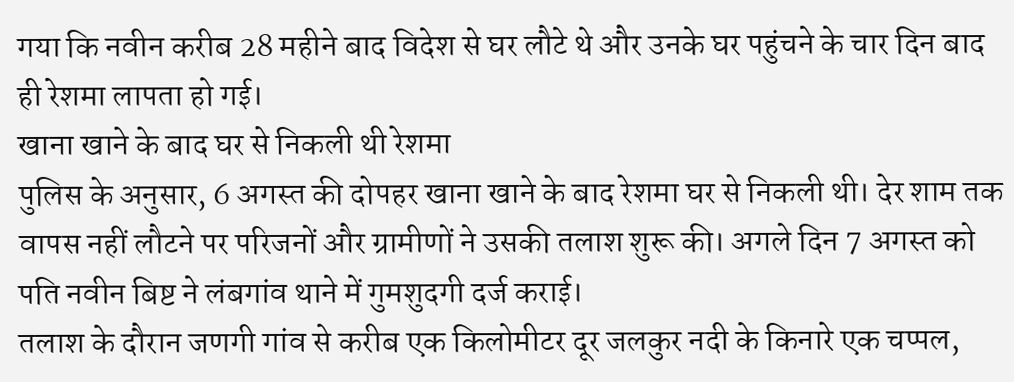गया कि नवीन करीब 28 महीने बाद विदेश से घर लौटे थे और उनके घर पहुंचने के चार दिन बाद ही रेशमा लापता हो गई।
खाना खाने के बाद घर से निकली थी रेशमा
पुलिस के अनुसार, 6 अगस्त की दोपहर खाना खाने के बाद रेशमा घर से निकली थी। देर शाम तक वापस नहीं लौटने पर परिजनों और ग्रामीणों ने उसकी तलाश शुरू की। अगले दिन 7 अगस्त को पति नवीन बिष्ट ने लंबगांव थाने में गुमशुदगी दर्ज कराई।
तलाश के दौरान जणगी गांव से करीब एक किलोमीटर दूर जलकुर नदी के किनारे एक चप्पल,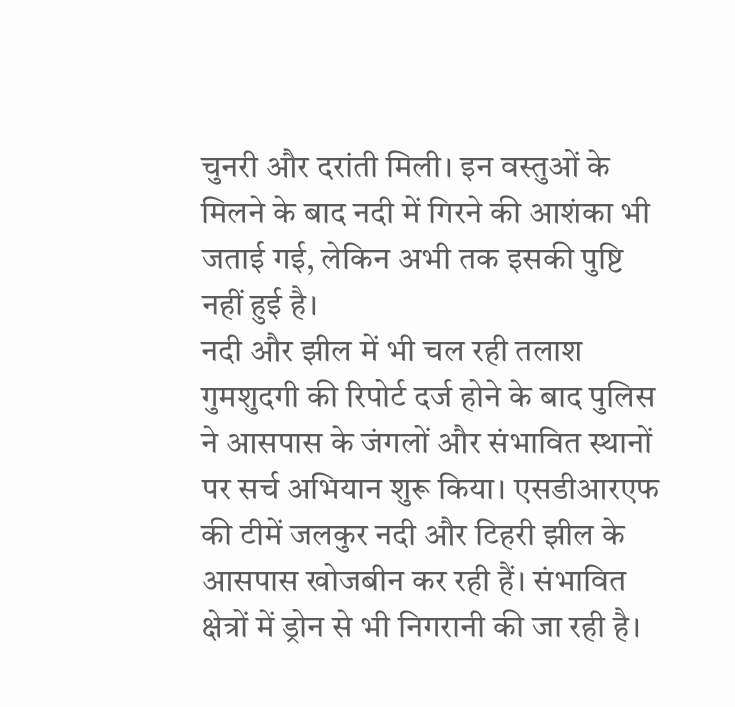चुनरी और दरांती मिली। इन वस्तुओं के मिलने के बाद नदी में गिरने की आशंका भी जताई गई, लेकिन अभी तक इसकी पुष्टि नहीं हुई है।
नदी और झील में भी चल रही तलाश
गुमशुदगी की रिपोर्ट दर्ज होने के बाद पुलिस ने आसपास के जंगलों और संभावित स्थानों पर सर्च अभियान शुरू किया। एसडीआरएफ की टीमें जलकुर नदी और टिहरी झील के आसपास खोजबीन कर रही हैं। संभावित क्षेत्रों में ड्रोन से भी निगरानी की जा रही है।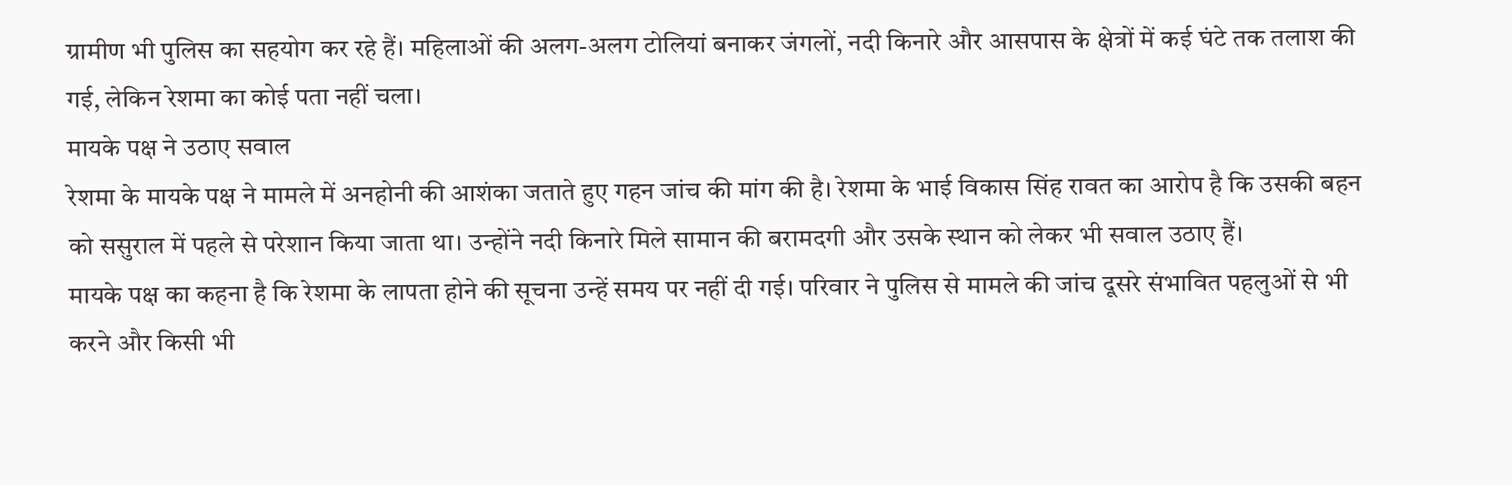ग्रामीण भी पुलिस का सहयोग कर रहे हैं। महिलाओं की अलग-अलग टोलियां बनाकर जंगलों, नदी किनारे और आसपास के क्षेत्रों में कई घंटे तक तलाश की गई, लेकिन रेशमा का कोई पता नहीं चला।
मायके पक्ष ने उठाए सवाल
रेशमा के मायके पक्ष ने मामले में अनहोनी की आशंका जताते हुए गहन जांच की मांग की है। रेशमा के भाई विकास सिंह रावत का आरोप है कि उसकी बहन को ससुराल में पहले से परेशान किया जाता था। उन्होंने नदी किनारे मिले सामान की बरामदगी और उसके स्थान को लेकर भी सवाल उठाए हैं।
मायके पक्ष का कहना है कि रेशमा के लापता होने की सूचना उन्हें समय पर नहीं दी गई। परिवार ने पुलिस से मामले की जांच दूसरे संभावित पहलुओं से भी करने और किसी भी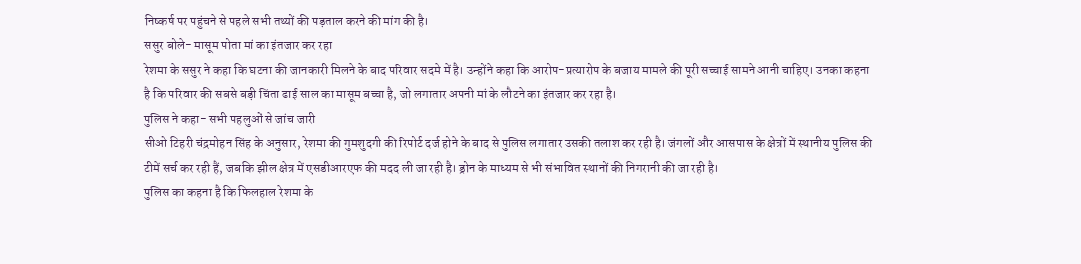निष्कर्ष पर पहुंचने से पहले सभी तथ्यों की पड़ताल करने की मांग की है।
ससुर बोले- मासूम पोता मां का इंतजार कर रहा
रेशमा के ससुर ने कहा कि घटना की जानकारी मिलने के बाद परिवार सदमे में है। उन्होंने कहा कि आरोप-प्रत्यारोप के बजाय मामले की पूरी सच्चाई सामने आनी चाहिए। उनका कहना है कि परिवार की सबसे बड़ी चिंता ढाई साल का मासूम बच्चा है, जो लगातार अपनी मां के लौटने का इंतजार कर रहा है।
पुलिस ने कहा- सभी पहलुओं से जांच जारी
सीओ टिहरी चंद्रमोहन सिंह के अनुसार, रेशमा की गुमशुदगी की रिपोर्ट दर्ज होने के बाद से पुलिस लगातार उसकी तलाश कर रही है। जंगलों और आसपास के क्षेत्रों में स्थानीय पुलिस की टीमें सर्च कर रही हैं, जबकि झील क्षेत्र में एसडीआरएफ की मदद ली जा रही है। ड्रोन के माध्यम से भी संभावित स्थानों की निगरानी की जा रही है।
पुलिस का कहना है कि फिलहाल रेशमा के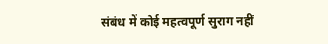संबंध में कोई महत्वपूर्ण सुराग नहीं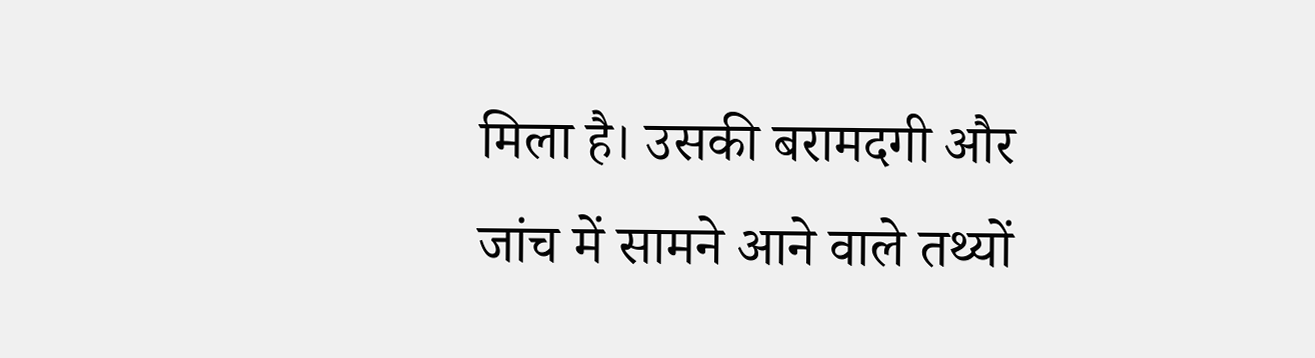मिला है। उसकी बरामदगी और जांच में सामने आने वाले तथ्यों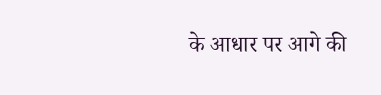के आधार पर आगे की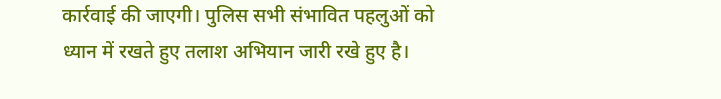कार्रवाई की जाएगी। पुलिस सभी संभावित पहलुओं को ध्यान में रखते हुए तलाश अभियान जारी रखे हुए है।